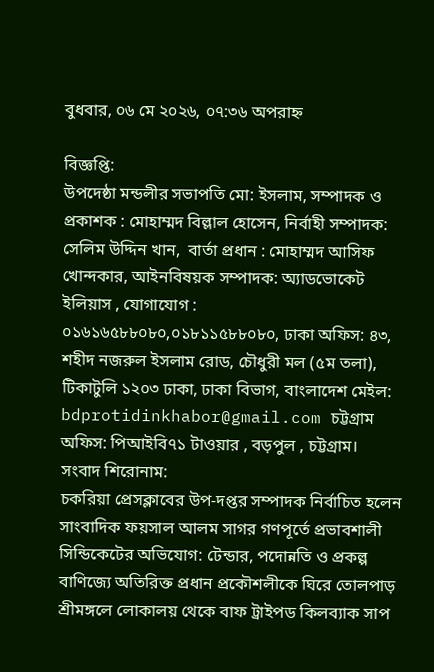বুধবার, ০৬ মে ২০২৬, ০৭:৩৬ অপরাহ্ন

বিজ্ঞপ্তি:
উপদেষ্ঠা মন্ডলীর সভাপতি মো: ইসলাম, সম্পাদক ও প্রকাশক : মোহাম্মদ বিল্লাল হোসেন, নির্বাহী সম্পাদক: সেলিম উদ্দিন খান,  বার্তা প্রধান : মোহাম্মদ আসিফ খোন্দকার, আইনবিষয়ক সম্পাদক: অ্যাডভোকেট ইলিয়াস , যোগাযোগ : ০১৬১৬৫৮৮০৮০,০১৮১১৫৮৮০৮০, ঢাকা অফিস: ৪৩, শহীদ নজরুল ইসলাম রোড, চৌধুরী মল (৫ম তলা), টিকাটুলি ১২০৩ ঢাকা, ঢাকা বিভাগ, বাংলাদেশ মেইল: bdprotidinkhabor@gmail.com চট্টগ্রাম অফিস: পিআইবি৭১ টাওয়ার , বড়পুল , চট্টগ্রাম।
সংবাদ শিরোনাম:
চকরিয়া প্রেসক্লাবের উপ-দপ্তর সম্পাদক নির্বাচিত হলেন সাংবাদিক ফয়সাল আলম সাগর গণপূর্তে প্রভাবশালী সিন্ডিকেটের অভিযোগ: টেন্ডার, পদোন্নতি ও প্রকল্প বাণিজ্যে অতিরিক্ত প্রধান প্রকৌশলীকে ঘিরে তোলপাড় শ্রীমঙ্গলে লোকালয় থেকে বাফ ট্রাইপড কিলব্যাক সাপ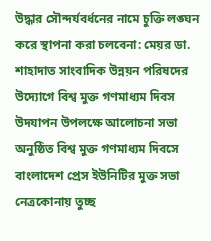উদ্ধার সৌন্দর্যবর্ধনের নামে চুক্তি লঙ্ঘন করে স্থাপনা করা চলবেনা: মেয়র ডা. শাহাদাত সাংবাদিক উন্নয়ন পরিষদের উদ্যোগে বিশ্ব মুক্ত গণমাধ্যম দিবস উদযাপন উপলক্ষে আলোচনা সভা অনুষ্ঠিত বিশ্ব মুক্ত গণমাধ্যম দিবসে বাংলাদেশ প্রেস ইউনিটির মুক্ত সভা নেত্রকোনায় তুচ্ছ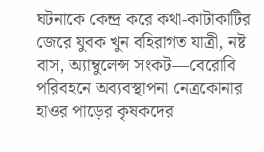ঘটনাকে কেন্দ্র করে কথা-কাটাকাটির জেরে যুবক খুন বহিরাগত যাত্রী, নষ্ট বাস, অ্যাম্বুলেন্স সংকট—বেরোবি পরিবহনে অব্যবস্থাপনা নেত্রকোনার হাওর পাড়ের কৃষকদের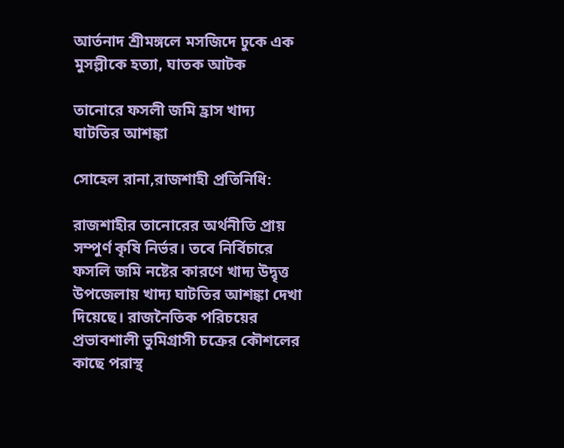আর্তনাদ শ্রীমঙ্গলে মসজিদে ঢুকে এক মুসল্লীকে হত্যা, ঘাতক আটক

তানোরে ফসলী জমি হ্রাস খাদ্য ঘাটতির আশঙ্কা

সোহেল রানা,রাজশাহী প্রতিনিধি:

রাজশাহীর তানোরের অর্থনীতি প্রায় সম্পুর্ণ কৃষি নির্ভর। তবে নির্বিচারে ফসলি জমি নষ্টের কারণে খাদ্য উদ্বৃত্ত উপজেলায় খাদ্য ঘাটতির আশঙ্কা দেখা দিয়েছে। রাজনৈতিক পরিচয়ের প্রভাবশালী ভুমিগ্রাসী চক্রের কৌশলের কাছে পরাস্থ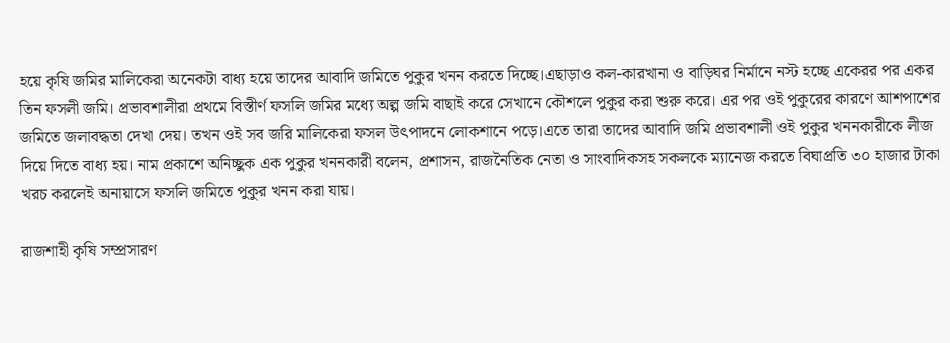হয়ে কৃষি জমির মালিকেরা অনেকটা বাধ্য হয়ে তাদের আবাদি জমিতে পুকুর খনন করতে দিচ্ছে।এছাড়াও কল-কারখানা ও বাড়িঘর নির্মানে নস্ট হচ্ছে একেরর পর একর তিন ফসলী জমি। প্রভাবশালীরা প্রথমে বিস্তীর্ণ ফসলি জমির মধ্যে অল্প জমি বাছাই করে সেখানে কৌশলে পুকুর করা শুরু করে। এর পর ওই পুকুরের কারণে আশপাশের জমিতে জলাবদ্ধতা দেখা দেয়। তখন ওই সব জরি মালিকেরা ফসল উৎপাদনে লোকশানে পড়ে।এতে তারা তাদের আবাদি জমি প্রভাবশালী ওই পুকুর খননকারীকে লীজ দিয়ে দিতে বাধ্য হয়। নাম প্রকাশে অনিচ্ছুক এক পুকুর খননকারী বলেন, প্রশাসন, রাজনৈতিক নেতা ও সাংবাদিকসহ সকলকে ম্যানেজ করতে বিঘাপ্রতি ৩০ হাজার টাকা খরচ করলেই অনায়াসে ফসলি জমিতে পুকুর খনন করা যায়।

রাজশাহী কৃষি সম্প্রসারণ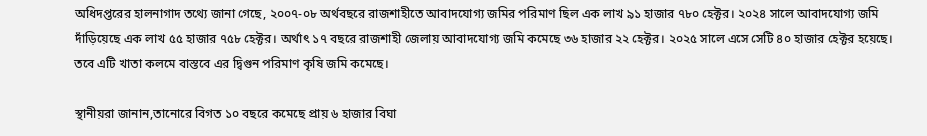অধিদপ্তরের হালনাগাদ তথ্যে জানা গেছে, ২০০৭-০৮ অর্থবছরে রাজশাহীতে আবাদযোগ্য জমির পরিমাণ ছিল এক লাখ ৯১ হাজার ৭৮০ হেক্টর। ২০২৪ সালে আবাদযোগ্য জমি দাঁড়িয়েছে এক লাখ ৫৫ হাজার ৭৫৮ হেক্টর। অর্থাৎ ১৭ বছরে রাজশাহী জেলায় আবাদযোগ্য জমি কমেছে ৩৬ হাজার ২২ হেক্টর। ২০২৫ সালে এসে সেটি ৪০ হাজার হেক্টর হয়েছে। তবে এটি খাতা কলমে বাস্তবে এর দ্বিগুন পরিমাণ কৃষি জমি কমেছে।

স্থানীয়রা জানান,তানোরে বিগত ১০ বছরে কমেছে প্রায় ৬ হাজার বিঘা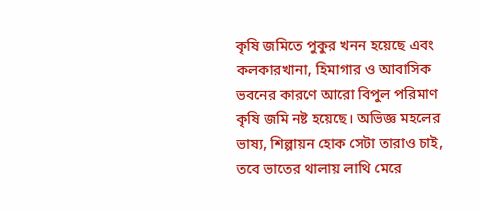কৃষি জমিতে পুকুর খনন হয়েছে এবং কলকারখানা, হিমাগার ও আবাসিক ভবনের কারণে আরো বিপুল পরিমাণ কৃষি জমি নষ্ট হয়েছে। অভিজ্ঞ মহলের ভাষ্য, শিল্পায়ন হোক সেটা তারাও চাই, তবে ভাতের থালায় লাথি মেরে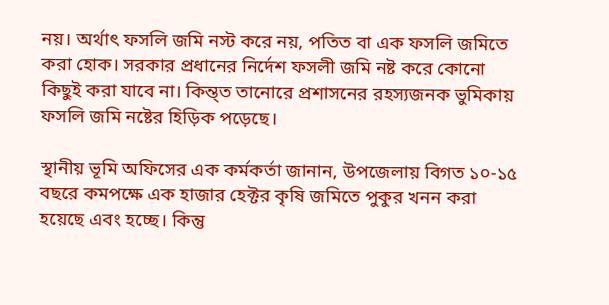নয়। অর্থাৎ ফসলি জমি নস্ট করে নয়, পতিত বা এক ফসলি জমিতে করা হোক। সরকার প্রধানের নির্দেশ ফসলী জমি নষ্ট করে কোনো কিছুই করা যাবে না। কিন্ত্ত তানোরে প্রশাসনের রহস্যজনক ভুমিকায় ফসলি জমি নষ্টের হিড়িক পড়েছে।

স্থানীয় ভূমি অফিসের এক কর্মকর্তা জানান, উপজেলায় বিগত ১০-১৫ বছরে কমপক্ষে এক হাজার হেক্টর কৃষি জমিতে পুকুর খনন করা হয়েছে এবং হচ্ছে। কিন্তু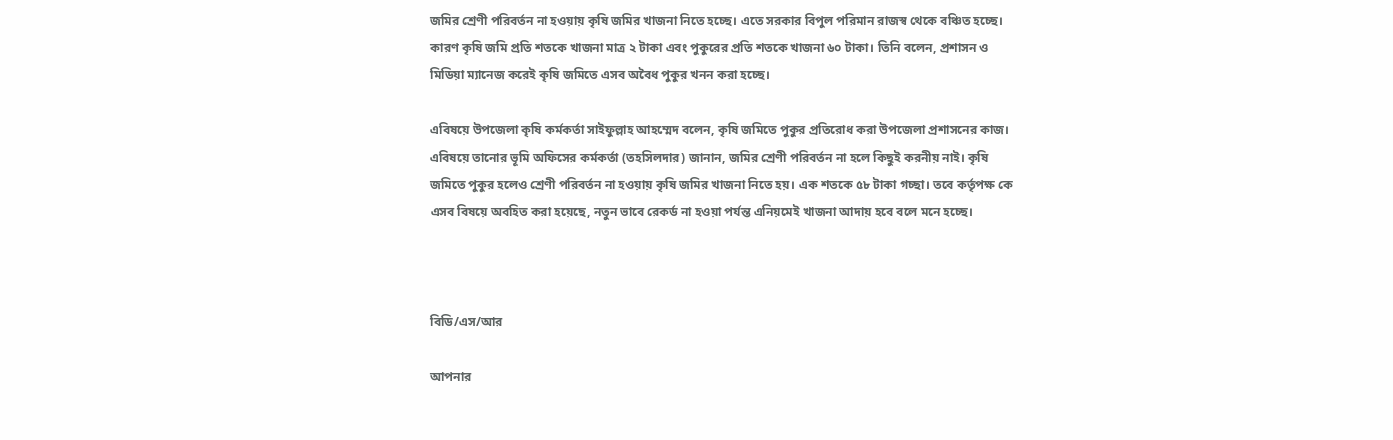জমির শ্রেণী পরিবর্তন না হওয়ায় কৃষি জমির খাজনা নিতে হচ্ছে। এতে সরকার বিপুল পরিমান রাজস্ব থেকে বঞ্চিত হচ্ছে। কারণ কৃষি জমি প্রতি শতকে খাজনা মাত্র ২ টাকা এবং পুকুরের প্রতি শতকে খাজনা ৬০ টাকা। তিনি বলেন, প্রশাসন ও মিডিয়া ম্যানেজ করেই কৃষি জমিতে এসব অবৈধ পুকুর খনন করা হচ্ছে।

এবিষয়ে উপজেলা কৃষি কর্মকর্তা সাইফুল্লাহ আহম্মেদ বলেন, কৃষি জমিতে পুকুর প্রতিরোধ করা উপজেলা প্রশাসনের কাজ। এবিষয়ে তানোর ভূমি অফিসের কর্মকর্তা (তহসিলদার) জানান, জমির শ্রেণী পরিবর্তন না হলে কিছুই করনীয় নাই। কৃষি জমিতে পুকুর হলেও শ্রেণী পরিবর্তন না হওয়ায় কৃষি জমির খাজনা নিতে হয়। এক শতকে ৫৮ টাকা গচ্ছা। তবে কর্তৃপক্ষ কে এসব বিষয়ে অবহিত করা হয়েছে, নতুন ভাবে রেকর্ড না হওয়া পর্যন্ত এনিয়মেই খাজনা আদায় হবে বলে মনে হচ্ছে।



বিডি/এস/আর

আপনার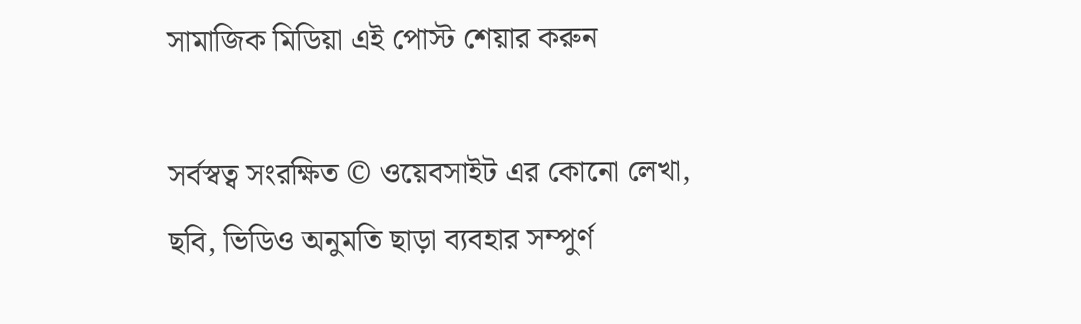সামাজিক মিডিয়া এই পোস্ট শেয়ার করুন

সর্বস্বত্ব সংরক্ষিত © ওয়েবসাইট এর কোনো লেখা, ছবি, ভিডিও অনুমতি ছাড়া ব্যবহার সম্পুর্ণ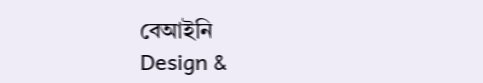বেআইনি
Design &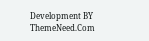Development BY ThemeNeed.Com